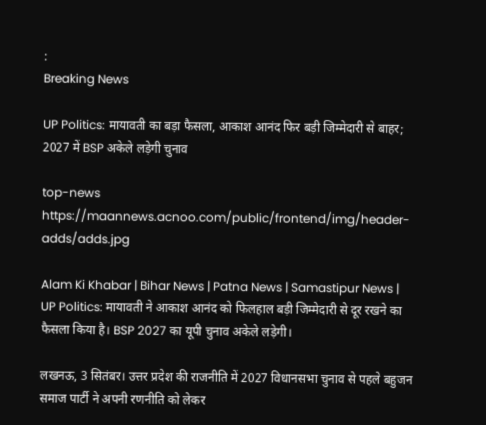:
Breaking News

UP Politics: मायावती का बड़ा फैसला, आकाश आनंद फिर बड़ी जिम्मेदारी से बाहर; 2027 में BSP अकेले लड़ेगी चुनाव

top-news
https://maannews.acnoo.com/public/frontend/img/header-adds/adds.jpg

Alam Ki Khabar | Bihar News | Patna News | Samastipur News | UP Politics: मायावती ने आकाश आनंद को फिलहाल बड़ी जिम्मेदारी से दूर रखने का फैसला किया है। BSP 2027 का यूपी चुनाव अकेले लड़ेगी।

लखनऊ, 3 सितंबर। उत्तर प्रदेश की राजनीति में 2027 विधानसभा चुनाव से पहले बहुजन समाज पार्टी ने अपनी रणनीति को लेकर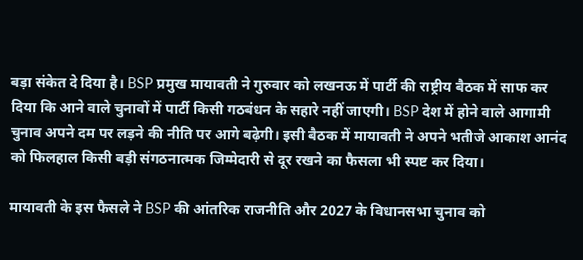बड़ा संकेत दे दिया है। BSP प्रमुख मायावती ने गुरुवार को लखनऊ में पार्टी की राष्ट्रीय बैठक में साफ कर दिया कि आने वाले चुनावों में पार्टी किसी गठबंधन के सहारे नहीं जाएगी। BSP देश में होने वाले आगामी चुनाव अपने दम पर लड़ने की नीति पर आगे बढ़ेगी। इसी बैठक में मायावती ने अपने भतीजे आकाश आनंद को फिलहाल किसी बड़ी संगठनात्मक जिम्मेदारी से दूर रखने का फैसला भी स्पष्ट कर दिया।

मायावती के इस फैसले ने BSP की आंतरिक राजनीति और 2027 के विधानसभा चुनाव को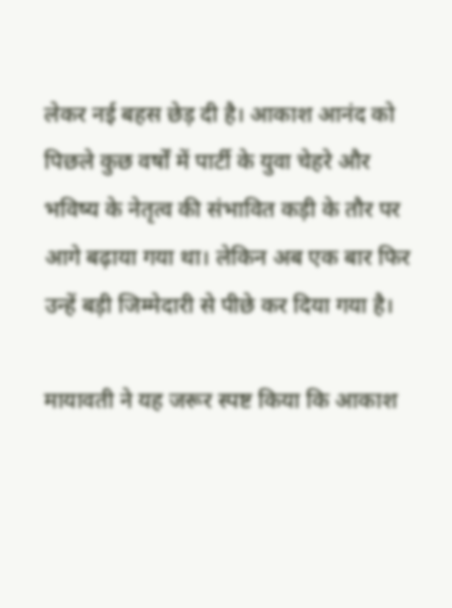लेकर नई बहस छेड़ दी है। आकाश आनंद को पिछले कुछ वर्षों में पार्टी के युवा चेहरे और भविष्य के नेतृत्व की संभावित कड़ी के तौर पर आगे बढ़ाया गया था। लेकिन अब एक बार फिर उन्हें बड़ी जिम्मेदारी से पीछे कर दिया गया है।

मायावती ने यह जरूर स्पष्ट किया कि आकाश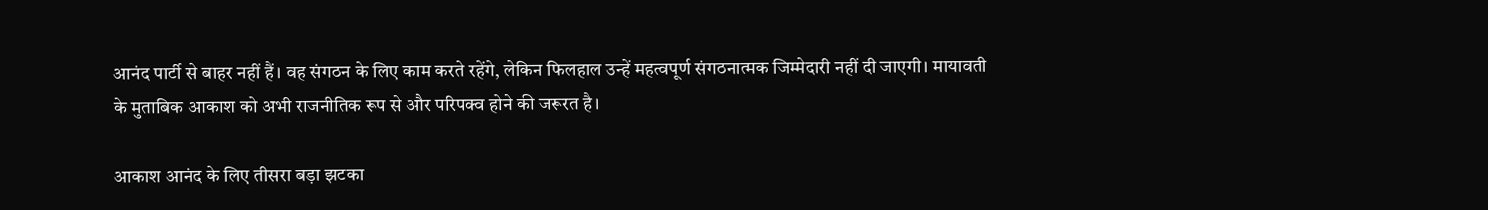आनंद पार्टी से बाहर नहीं हैं। वह संगठन के लिए काम करते रहेंगे, लेकिन फिलहाल उन्हें महत्वपूर्ण संगठनात्मक जिम्मेदारी नहीं दी जाएगी। मायावती के मुताबिक आकाश को अभी राजनीतिक रूप से और परिपक्व होने की जरूरत है।

आकाश आनंद के लिए तीसरा बड़ा झटका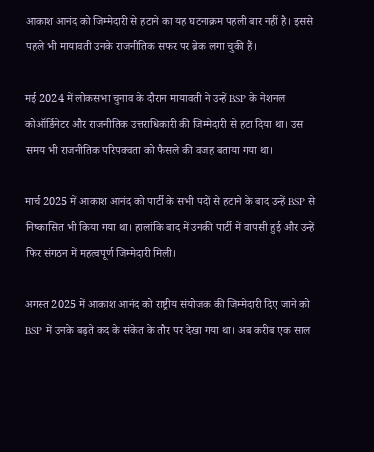आकाश आनंद को जिम्मेदारी से हटाने का यह घटनाक्रम पहली बार नहीं है। इससे पहले भी मायावती उनके राजनीतिक सफर पर ब्रेक लगा चुकी हैं।

मई 2024 में लोकसभा चुनाव के दौरान मायावती ने उन्हें BSP के नेशनल कोऑर्डिनेटर और राजनीतिक उत्तराधिकारी की जिम्मेदारी से हटा दिया था। उस समय भी राजनीतिक परिपक्वता को फैसले की वजह बताया गया था।

मार्च 2025 में आकाश आनंद को पार्टी के सभी पदों से हटाने के बाद उन्हें BSP से निष्कासित भी किया गया था। हालांकि बाद में उनकी पार्टी में वापसी हुई और उन्हें फिर संगठन में महत्वपूर्ण जिम्मेदारी मिली।

अगस्त 2025 में आकाश आनंद को राष्ट्रीय संयोजक की जिम्मेदारी दिए जाने को BSP में उनके बढ़ते कद के संकेत के तौर पर देखा गया था। अब करीब एक साल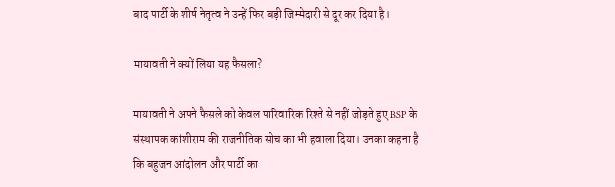बाद पार्टी के शीर्ष नेतृत्व ने उन्हें फिर बड़ी जिम्मेदारी से दूर कर दिया है।

मायावती ने क्यों लिया यह फैसला?

मायावती ने अपने फैसले को केवल पारिवारिक रिश्ते से नहीं जोड़ते हुए BSP के संस्थापक कांशीराम की राजनीतिक सोच का भी हवाला दिया। उनका कहना है कि बहुजन आंदोलन और पार्टी का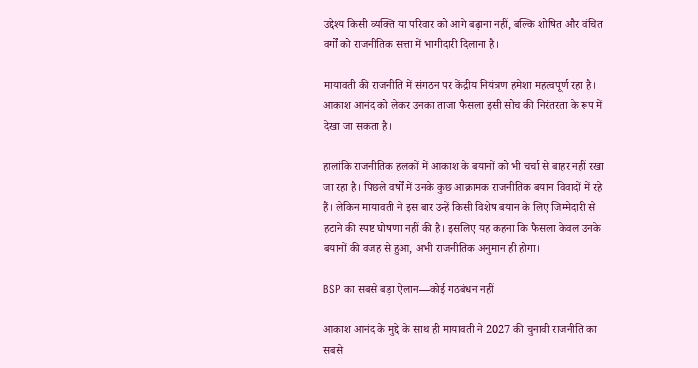उद्देश्य किसी व्यक्ति या परिवार को आगे बढ़ाना नहीं, बल्कि शोषित और वंचित वर्गों को राजनीतिक सत्ता में भागीदारी दिलाना है।

मायावती की राजनीति में संगठन पर केंद्रीय नियंत्रण हमेशा महत्वपूर्ण रहा है। आकाश आनंद को लेकर उनका ताजा फैसला इसी सोच की निरंतरता के रूप में देखा जा सकता है।

हालांकि राजनीतिक हलकों में आकाश के बयानों को भी चर्चा से बाहर नहीं रखा जा रहा है। पिछले वर्षों में उनके कुछ आक्रामक राजनीतिक बयान विवादों में रहे हैं। लेकिन मायावती ने इस बार उन्हें किसी विशेष बयान के लिए जिम्मेदारी से हटाने की स्पष्ट घोषणा नहीं की है। इसलिए यह कहना कि फैसला केवल उनके बयानों की वजह से हुआ, अभी राजनीतिक अनुमान ही होगा।

BSP का सबसे बड़ा ऐलान—कोई गठबंधन नहीं

आकाश आनंद के मुद्दे के साथ ही मायावती ने 2027 की चुनावी राजनीति का सबसे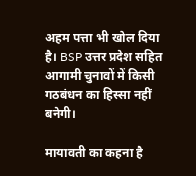अहम पत्ता भी खोल दिया है। BSP उत्तर प्रदेश सहित आगामी चुनावों में किसी गठबंधन का हिस्सा नहीं बनेगी।

मायावती का कहना है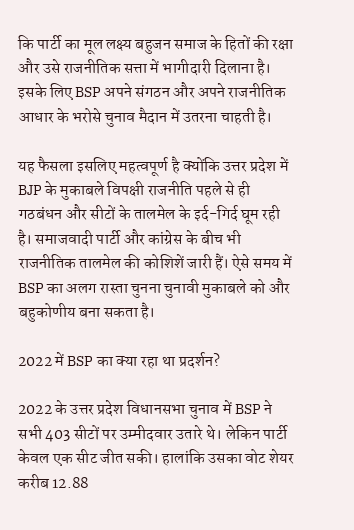कि पार्टी का मूल लक्ष्य बहुजन समाज के हितों की रक्षा और उसे राजनीतिक सत्ता में भागीदारी दिलाना है। इसके लिए BSP अपने संगठन और अपने राजनीतिक आधार के भरोसे चुनाव मैदान में उतरना चाहती है।

यह फैसला इसलिए महत्वपूर्ण है क्योंकि उत्तर प्रदेश में BJP के मुकाबले विपक्षी राजनीति पहले से ही गठबंधन और सीटों के तालमेल के इर्द-गिर्द घूम रही है। समाजवादी पार्टी और कांग्रेस के बीच भी राजनीतिक तालमेल की कोशिशें जारी हैं। ऐसे समय में BSP का अलग रास्ता चुनना चुनावी मुकाबले को और बहुकोणीय बना सकता है।

2022 में BSP का क्या रहा था प्रदर्शन?

2022 के उत्तर प्रदेश विधानसभा चुनाव में BSP ने सभी 403 सीटों पर उम्मीदवार उतारे थे। लेकिन पार्टी केवल एक सीट जीत सकी। हालांकि उसका वोट शेयर करीब 12.88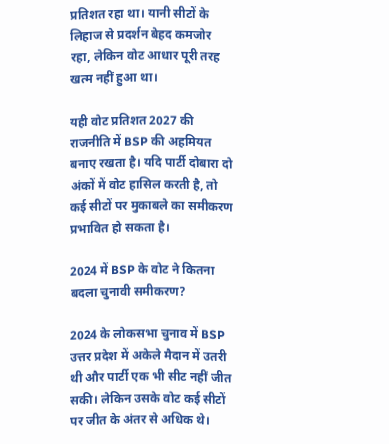प्रतिशत रहा था। यानी सीटों के लिहाज से प्रदर्शन बेहद कमजोर रहा, लेकिन वोट आधार पूरी तरह खत्म नहीं हुआ था।

यही वोट प्रतिशत 2027 की राजनीति में BSP की अहमियत बनाए रखता है। यदि पार्टी दोबारा दो अंकों में वोट हासिल करती है, तो कई सीटों पर मुकाबले का समीकरण प्रभावित हो सकता है।

2024 में BSP के वोट ने कितना बदला चुनावी समीकरण?

2024 के लोकसभा चुनाव में BSP उत्तर प्रदेश में अकेले मैदान में उतरी थी और पार्टी एक भी सीट नहीं जीत सकी। लेकिन उसके वोट कई सीटों पर जीत के अंतर से अधिक थे।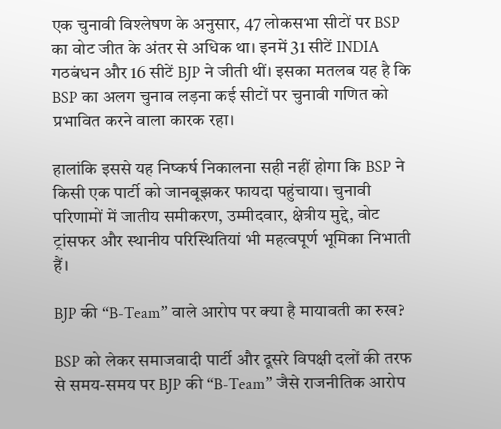एक चुनावी विश्लेषण के अनुसार, 47 लोकसभा सीटों पर BSP का वोट जीत के अंतर से अधिक था। इनमें 31 सीटें INDIA गठबंधन और 16 सीटें BJP ने जीती थीं। इसका मतलब यह है कि BSP का अलग चुनाव लड़ना कई सीटों पर चुनावी गणित को प्रभावित करने वाला कारक रहा।

हालांकि इससे यह निष्कर्ष निकालना सही नहीं होगा कि BSP ने किसी एक पार्टी को जानबूझकर फायदा पहुंचाया। चुनावी परिणामों में जातीय समीकरण, उम्मीदवार, क्षेत्रीय मुद्दे, वोट ट्रांसफर और स्थानीय परिस्थितियां भी महत्वपूर्ण भूमिका निभाती हैं।

BJP की “B-Team” वाले आरोप पर क्या है मायावती का रुख?

BSP को लेकर समाजवादी पार्टी और दूसरे विपक्षी दलों की तरफ से समय-समय पर BJP की “B-Team” जैसे राजनीतिक आरोप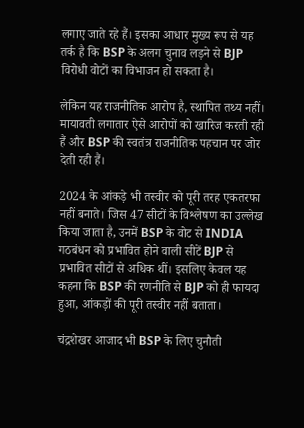लगाए जाते रहे हैं। इसका आधार मुख्य रूप से यह तर्क है कि BSP के अलग चुनाव लड़ने से BJP विरोधी वोटों का विभाजन हो सकता है।

लेकिन यह राजनीतिक आरोप है, स्थापित तथ्य नहीं। मायावती लगातार ऐसे आरोपों को खारिज करती रही हैं और BSP की स्वतंत्र राजनीतिक पहचान पर जोर देती रही हैं।

2024 के आंकड़े भी तस्वीर को पूरी तरह एकतरफा नहीं बनाते। जिस 47 सीटों के विश्लेषण का उल्लेख किया जाता है, उनमें BSP के वोट से INDIA गठबंधन को प्रभावित होने वाली सीटें BJP से प्रभावित सीटों से अधिक थीं। इसलिए केवल यह कहना कि BSP की रणनीति से BJP को ही फायदा हुआ, आंकड़ों की पूरी तस्वीर नहीं बताता।

चंद्रशेखर आजाद भी BSP के लिए चुनौती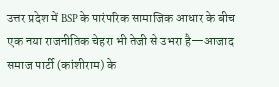उत्तर प्रदेश में BSP के पारंपरिक सामाजिक आधार के बीच एक नया राजनीतिक चेहरा भी तेजी से उभरा है—आजाद समाज पार्टी (कांशीराम) के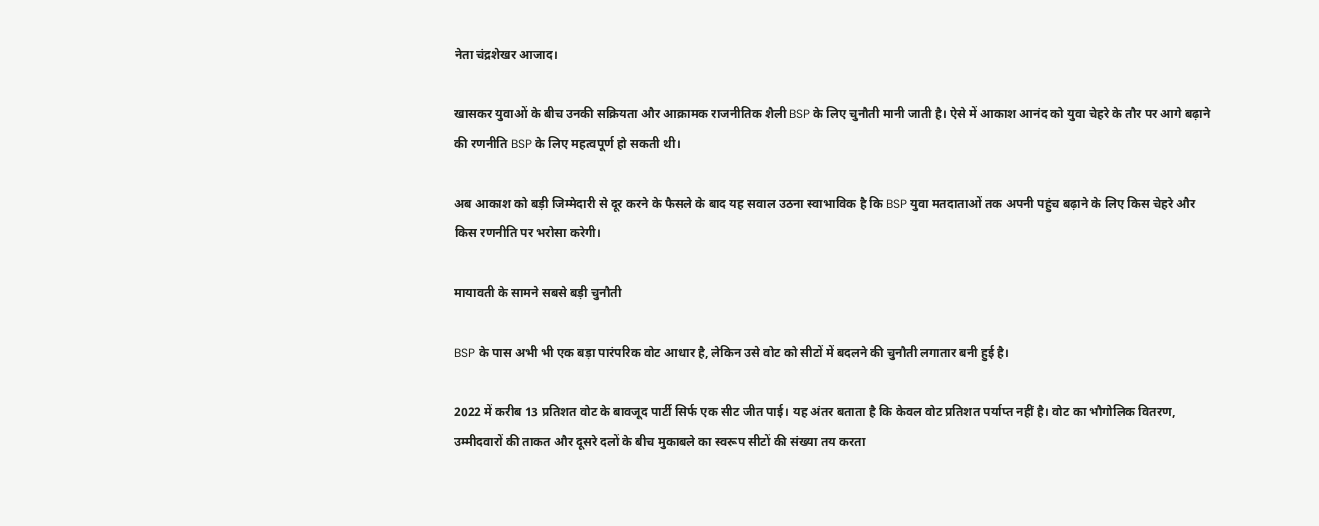नेता चंद्रशेखर आजाद।

खासकर युवाओं के बीच उनकी सक्रियता और आक्रामक राजनीतिक शैली BSP के लिए चुनौती मानी जाती है। ऐसे में आकाश आनंद को युवा चेहरे के तौर पर आगे बढ़ाने की रणनीति BSP के लिए महत्वपूर्ण हो सकती थी।

अब आकाश को बड़ी जिम्मेदारी से दूर करने के फैसले के बाद यह सवाल उठना स्वाभाविक है कि BSP युवा मतदाताओं तक अपनी पहुंच बढ़ाने के लिए किस चेहरे और किस रणनीति पर भरोसा करेगी।

मायावती के सामने सबसे बड़ी चुनौती

BSP के पास अभी भी एक बड़ा पारंपरिक वोट आधार है, लेकिन उसे वोट को सीटों में बदलने की चुनौती लगातार बनी हुई है।

2022 में करीब 13 प्रतिशत वोट के बावजूद पार्टी सिर्फ एक सीट जीत पाई। यह अंतर बताता है कि केवल वोट प्रतिशत पर्याप्त नहीं है। वोट का भौगोलिक वितरण, उम्मीदवारों की ताकत और दूसरे दलों के बीच मुकाबले का स्वरूप सीटों की संख्या तय करता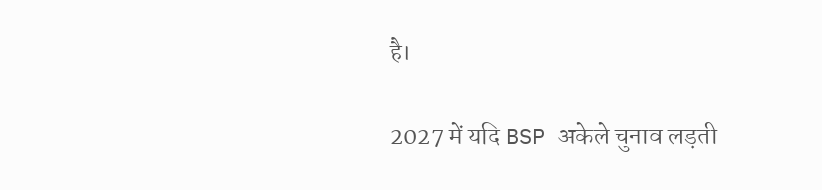है।

2027 में यदि BSP अकेले चुनाव लड़ती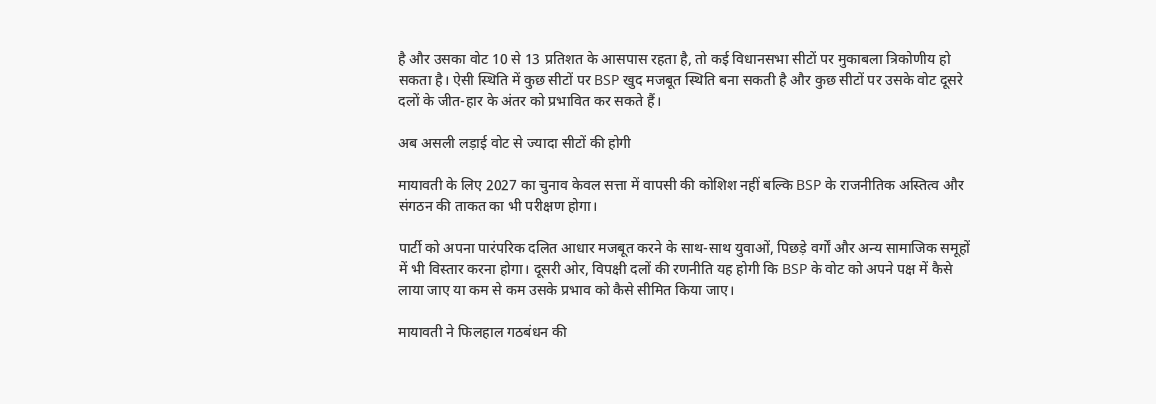है और उसका वोट 10 से 13 प्रतिशत के आसपास रहता है, तो कई विधानसभा सीटों पर मुकाबला त्रिकोणीय हो सकता है। ऐसी स्थिति में कुछ सीटों पर BSP खुद मजबूत स्थिति बना सकती है और कुछ सीटों पर उसके वोट दूसरे दलों के जीत-हार के अंतर को प्रभावित कर सकते हैं।

अब असली लड़ाई वोट से ज्यादा सीटों की होगी

मायावती के लिए 2027 का चुनाव केवल सत्ता में वापसी की कोशिश नहीं बल्कि BSP के राजनीतिक अस्तित्व और संगठन की ताकत का भी परीक्षण होगा।

पार्टी को अपना पारंपरिक दलित आधार मजबूत करने के साथ-साथ युवाओं, पिछड़े वर्गों और अन्य सामाजिक समूहों में भी विस्तार करना होगा। दूसरी ओर, विपक्षी दलों की रणनीति यह होगी कि BSP के वोट को अपने पक्ष में कैसे लाया जाए या कम से कम उसके प्रभाव को कैसे सीमित किया जाए।

मायावती ने फिलहाल गठबंधन की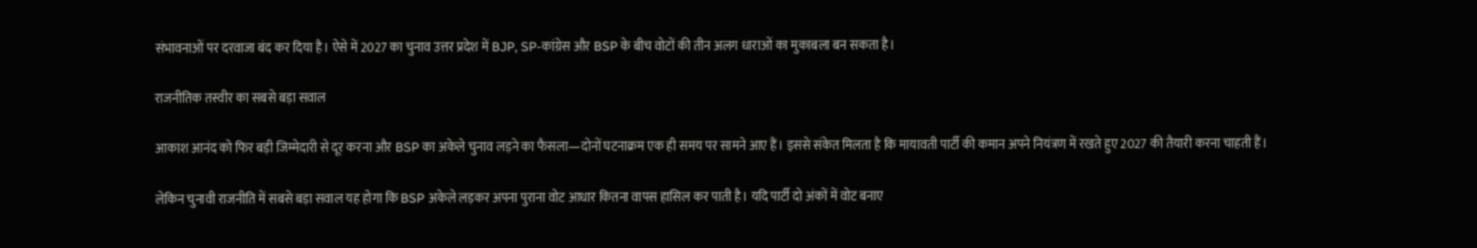संभावनाओं पर दरवाजा बंद कर दिया है। ऐसे में 2027 का चुनाव उत्तर प्रदेश में BJP, SP-कांग्रेस और BSP के बीच वोटों की तीन अलग धाराओं का मुकाबला बन सकता है।

राजनीतिक तस्वीर का सबसे बड़ा सवाल

आकाश आनंद को फिर बड़ी जिम्मेदारी से दूर करना और BSP का अकेले चुनाव लड़ने का फैसला—दोनों घटनाक्रम एक ही समय पर सामने आए हैं। इससे संकेत मिलता है कि मायावती पार्टी की कमान अपने नियंत्रण में रखते हुए 2027 की तैयारी करना चाहती हैं।

लेकिन चुनावी राजनीति में सबसे बड़ा सवाल यह होगा कि BSP अकेले लड़कर अपना पुराना वोट आधार कितना वापस हासिल कर पाती है। यदि पार्टी दो अंकों में वोट बनाए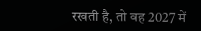रखती है, तो वह 2027 में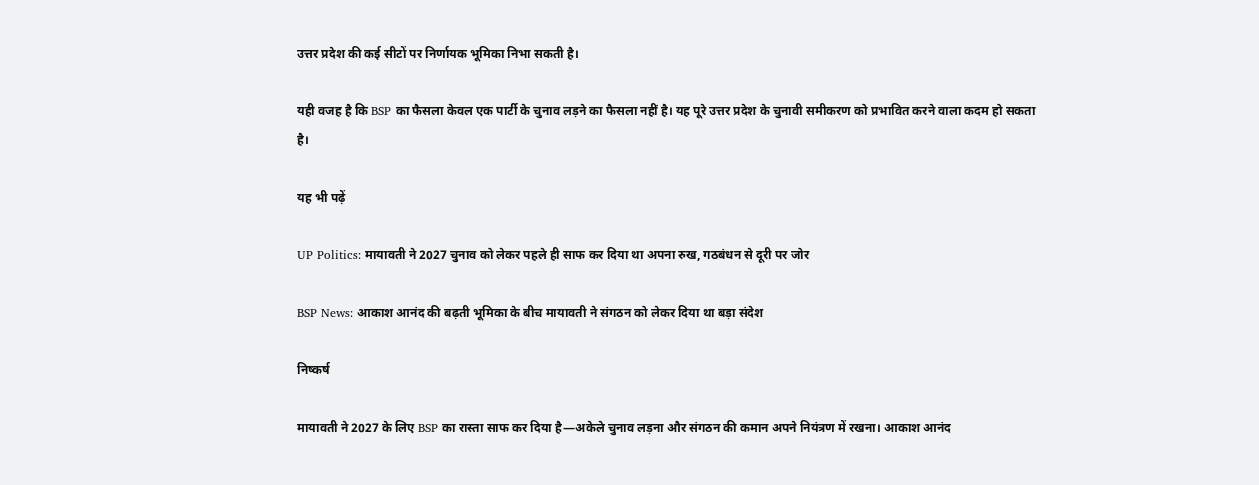उत्तर प्रदेश की कई सीटों पर निर्णायक भूमिका निभा सकती है।

यही वजह है कि BSP का फैसला केवल एक पार्टी के चुनाव लड़ने का फैसला नहीं है। यह पूरे उत्तर प्रदेश के चुनावी समीकरण को प्रभावित करने वाला कदम हो सकता है।

यह भी पढ़ें

UP Politics: मायावती ने 2027 चुनाव को लेकर पहले ही साफ कर दिया था अपना रुख, गठबंधन से दूरी पर जोर

BSP News: आकाश आनंद की बढ़ती भूमिका के बीच मायावती ने संगठन को लेकर दिया था बड़ा संदेश

निष्कर्ष

मायावती ने 2027 के लिए BSP का रास्ता साफ कर दिया है—अकेले चुनाव लड़ना और संगठन की कमान अपने नियंत्रण में रखना। आकाश आनंद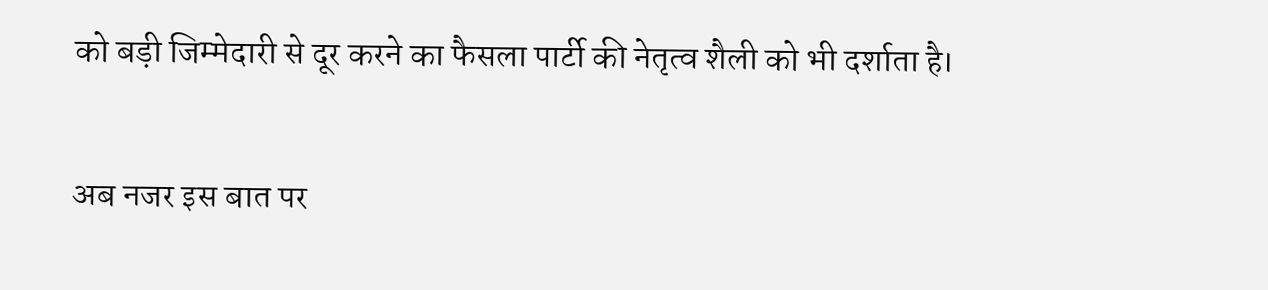को बड़ी जिम्मेदारी से दूर करने का फैसला पार्टी की नेतृत्व शैली को भी दर्शाता है।

अब नजर इस बात पर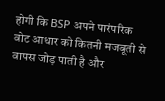होगी कि BSP अपने पारंपरिक वोट आधार को कितनी मजबूती से वापस जोड़ पाती है और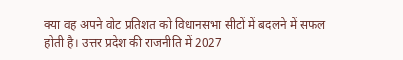क्या वह अपने वोट प्रतिशत को विधानसभा सीटों में बदलने में सफल होती है। उत्तर प्रदेश की राजनीति में 2027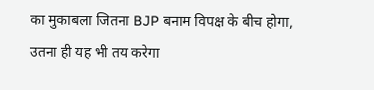का मुकाबला जितना BJP बनाम विपक्ष के बीच होगा, उतना ही यह भी तय करेगा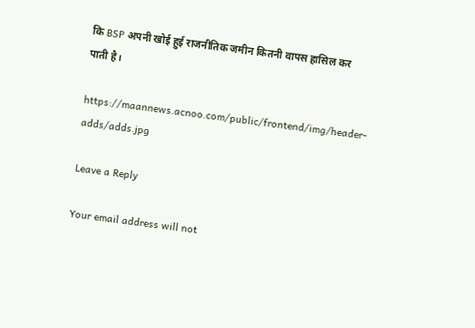कि BSP अपनी खोई हुई राजनीतिक जमीन कितनी वापस हासिल कर पाती है।

https://maannews.acnoo.com/public/frontend/img/header-adds/adds.jpg

Leave a Reply

Your email address will not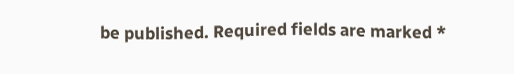be published. Required fields are marked *